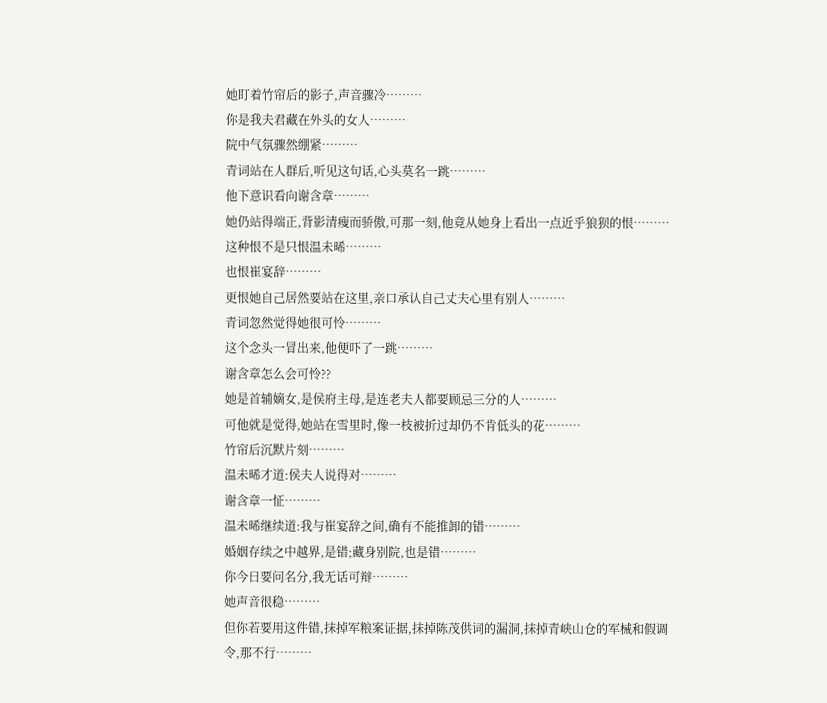她盯着竹帘后的影子,声音骤冷………
你是我夫君藏在外头的女人………
院中气氛骤然绷紧………
青词站在人群后,听见这句话,心头莫名一跳………
他下意识看向谢含章………
她仍站得端正,背影清瘦而骄傲,可那一刻,他竟从她身上看出一点近乎狼狈的恨………
这种恨不是只恨温未晞………
也恨崔宴辞………
更恨她自己居然要站在这里,亲口承认自己丈夫心里有别人………
青词忽然觉得她很可怜………
这个念头一冒出来,他便吓了一跳………
谢含章怎么会可怜??
她是首辅嫡女,是侯府主母,是连老夫人都要顾忌三分的人………
可他就是觉得,她站在雪里时,像一枝被折过却仍不肯低头的花………
竹帘后沉默片刻………
温未晞才道:侯夫人说得对………
谢含章一怔………
温未晞继续道:我与崔宴辞之间,确有不能推卸的错………
婚姻存续之中越界,是错;藏身别院,也是错………
你今日要问名分,我无话可辩………
她声音很稳………
但你若要用这件错,抹掉军粮案证据,抹掉陈茂供词的漏洞,抹掉青峡山仓的军械和假调令,那不行………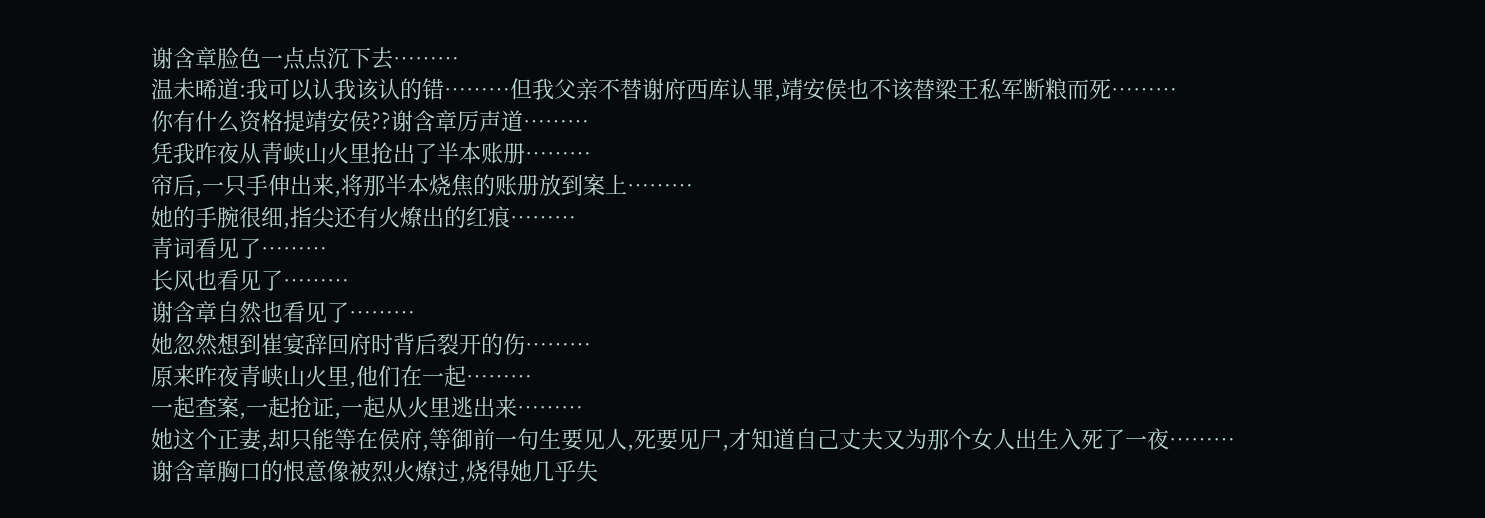谢含章脸色一点点沉下去………
温未晞道:我可以认我该认的错………但我父亲不替谢府西库认罪,靖安侯也不该替梁王私军断粮而死………
你有什么资格提靖安侯??谢含章厉声道………
凭我昨夜从青峡山火里抢出了半本账册………
帘后,一只手伸出来,将那半本烧焦的账册放到案上………
她的手腕很细,指尖还有火燎出的红痕………
青词看见了………
长风也看见了………
谢含章自然也看见了………
她忽然想到崔宴辞回府时背后裂开的伤………
原来昨夜青峡山火里,他们在一起………
一起查案,一起抢证,一起从火里逃出来………
她这个正妻,却只能等在侯府,等御前一句生要见人,死要见尸,才知道自己丈夫又为那个女人出生入死了一夜………
谢含章胸口的恨意像被烈火燎过,烧得她几乎失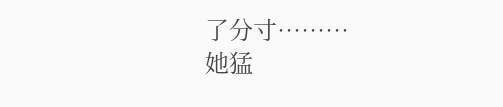了分寸………
她猛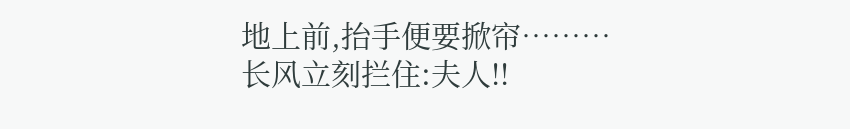地上前,抬手便要掀帘………
长风立刻拦住:夫人!!